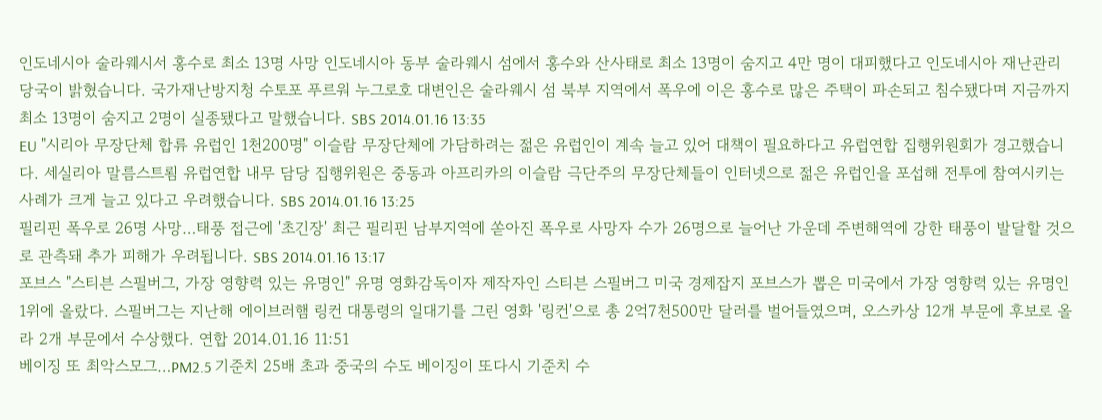인도네시아 술라웨시서 홍수로 최소 13명 사망 인도네시아 동부 술라웨시 섬에서 홍수와 산사태로 최소 13명이 숨지고 4만 명이 대피했다고 인도네시아 재난관리 당국이 밝혔습니다. 국가재난방지청 수토포 푸르워 누그로호 대변인은 술라웨시 섬 북부 지역에서 폭우에 이은 홍수로 많은 주택이 파손되고 침수됐다며 지금까지 최소 13명이 숨지고 2명이 실종됐다고 말했습니다. SBS 2014.01.16 13:35
EU "시리아 무장단체 합류 유럽인 1천200명" 이슬람 무장단체에 가담하려는 젊은 유럽인이 계속 늘고 있어 대책이 필요하다고 유럽연합 집행위원회가 경고했습니다. 세실리아 말름스트룀 유럽연합 내무 담당 집행위원은 중동과 아프리카의 이슬람 극단주의 무장단체들이 인터넷으로 젊은 유럽인을 포섭해 전투에 참여시키는 사례가 크게 늘고 있다고 우려했습니다. SBS 2014.01.16 13:25
필리핀 폭우로 26명 사망…태풍 접근에 '초긴장' 최근 필리핀 남부지역에 쏟아진 폭우로 사망자 수가 26명으로 늘어난 가운데 주변해역에 강한 태풍이 발달할 것으로 관측돼 추가 피해가 우려됩니다. SBS 2014.01.16 13:17
포브스 "스티븐 스필버그, 가장 영향력 있는 유명인" 유명 영화감독이자 제작자인 스티븐 스필버그 미국 경제잡지 포브스가 뽑은 미국에서 가장 영향력 있는 유명인 1위에 올랐다. 스필버그는 지난해 에이브러햄 링컨 대통령의 일대기를 그린 영화 '링컨'으로 총 2억7천500만 달러를 벌어들였으며, 오스카상 12개 부문에 후보로 올라 2개 부문에서 수상했다. 연합 2014.01.16 11:51
베이징 또 최악스모그…PM2.5 기준치 25배 초과 중국의 수도 베이징이 또다시 기준치 수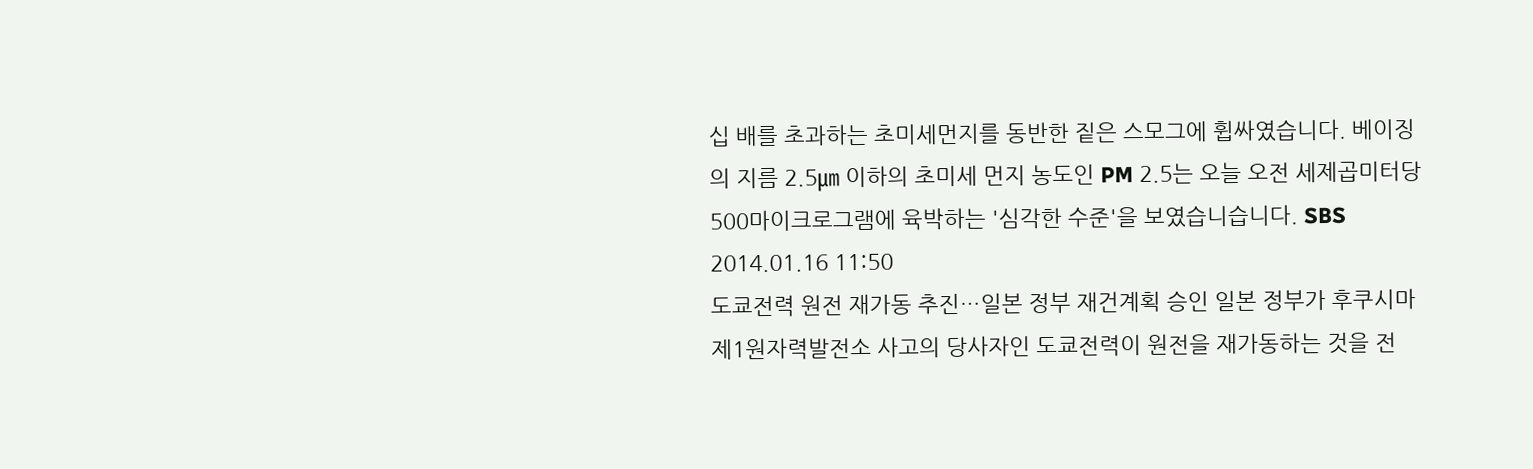십 배를 초과하는 초미세먼지를 동반한 짙은 스모그에 휩싸였습니다. 베이징의 지름 2.5㎛ 이하의 초미세 먼지 농도인 PM 2.5는 오늘 오전 세제곱미터당 500마이크로그램에 육박하는 '심각한 수준'을 보였습니습니다. SBS 2014.01.16 11:50
도쿄전력 원전 재가동 추진…일본 정부 재건계획 승인 일본 정부가 후쿠시마 제1원자력발전소 사고의 당사자인 도쿄전력이 원전을 재가동하는 것을 전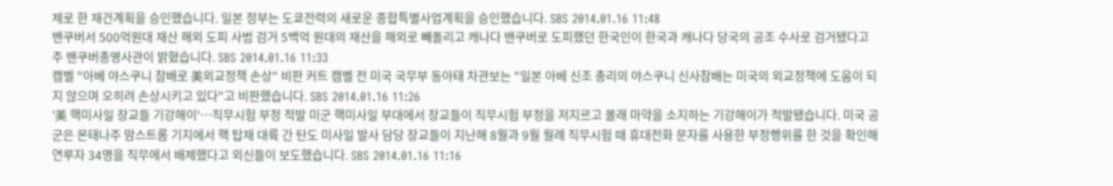제로 한 재건계획을 승인했습니다. 일본 정부는 도쿄전력의 새로운 종합특별사업계획을 승인했습니다. SBS 2014.01.16 11:48
밴쿠버서 500억원대 재산 해외 도피 사범 검거 5백억 원대의 재산을 해외로 빼돌리고 캐나다 밴쿠버로 도피했던 한국인이 한국과 캐나다 당국의 공조 수사로 검거됐다고 주 밴쿠버총영사관이 밝혔습니다. SBS 2014.01.16 11:33
캠벨 "아베 야스쿠니 참배로 美외교정책 손상" 비판 커트 캠벨 전 미국 국무부 동아태 차관보는 "일본 아베 신조 총리의 야스쿠니 신사참배는 미국의 외교정책에 도움이 되지 않으며 오히려 손상시키고 있다"고 비판했습니다. SBS 2014.01.16 11:26
'美 핵미사일 장교들 기강해이'…직무시험 부정 적발 미군 핵미사일 부대에서 장교들이 직무시험 부정을 저지르고 몰래 마약을 소지하는 기강해이가 적발됐습니다. 미국 공군은 몬태나주 맘스트롬 기지에서 핵 탑재 대륙 간 탄도 미사일 발사 담당 장교들이 지난해 8월과 9월 월례 직무시험 때 휴대전화 문자를 사용한 부정행위를 한 것을 확인해 연루자 34명을 직무에서 배제했다고 외신들이 보도했습니다. SBS 2014.01.16 11:16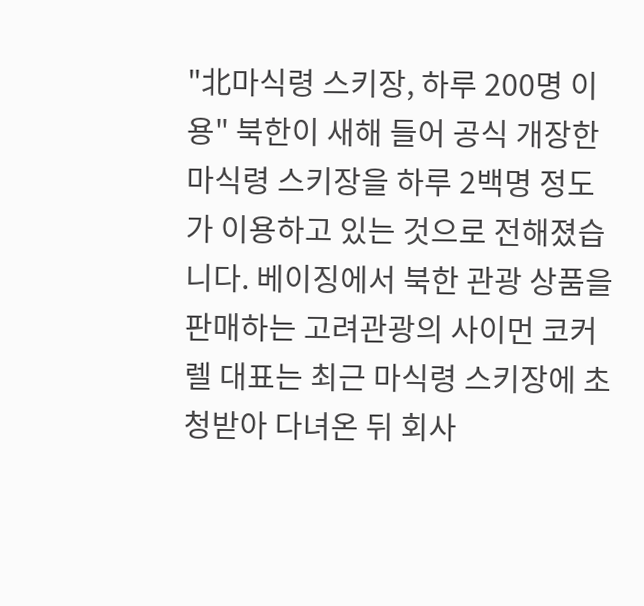"北마식령 스키장, 하루 200명 이용" 북한이 새해 들어 공식 개장한 마식령 스키장을 하루 2백명 정도가 이용하고 있는 것으로 전해졌습니다. 베이징에서 북한 관광 상품을 판매하는 고려관광의 사이먼 코커렐 대표는 최근 마식령 스키장에 초청받아 다녀온 뒤 회사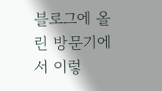블로그에 올린 방문기에서 이렇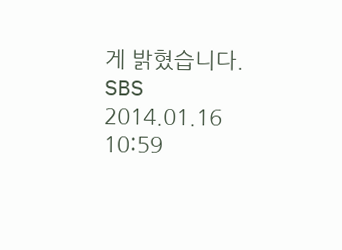게 밝혔습니다. SBS 2014.01.16 10:59